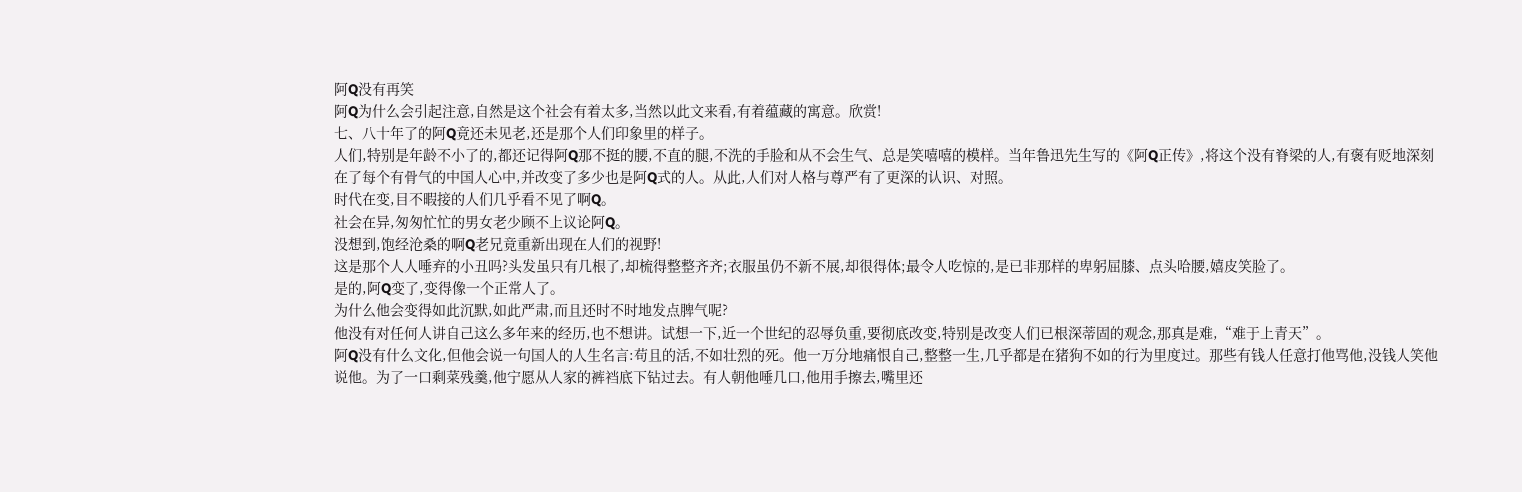阿Q没有再笑
阿Q为什么会引起注意,自然是这个社会有着太多,当然以此文来看,有着蕴藏的寓意。欣赏!
七、八十年了的阿Q竟还未见老,还是那个人们印象里的样子。
人们,特别是年龄不小了的,都还记得阿Q那不挺的腰,不直的腿,不洗的手脸和从不会生气、总是笑嘻嘻的模样。当年鲁迅先生写的《阿Q正传》,将这个没有脊梁的人,有褒有贬地深刻在了每个有骨气的中国人心中,并改变了多少也是阿Q式的人。从此,人们对人格与尊严有了更深的认识、对照。
时代在变,目不暇接的人们几乎看不见了啊Q。
社会在异,匆匆忙忙的男女老少顾不上议论阿Q。
没想到,饱经沧桑的啊Q老兄竟重新出现在人们的视野!
这是那个人人唾弃的小丑吗?头发虽只有几根了,却梳得整整齐齐;衣服虽仍不新不展,却很得体;最令人吃惊的,是已非那样的卑躬屈膝、点头哈腰,嬉皮笑脸了。
是的,阿Q变了,变得像一个正常人了。
为什么他会变得如此沉默,如此严肃,而且还时不时地发点脾气呢?
他没有对任何人讲自己这么多年来的经历,也不想讲。试想一下,近一个世纪的忍辱负重,要彻底改变,特别是改变人们已根深蒂固的观念,那真是难,“难于上青天”。
阿Q没有什么文化,但他会说一句国人的人生名言:苟且的活,不如壮烈的死。他一万分地痛恨自己,整整一生,几乎都是在猪狗不如的行为里度过。那些有钱人任意打他骂他,没钱人笑他说他。为了一口剩菜残羹,他宁愿从人家的裤裆底下钻过去。有人朝他唾几口,他用手擦去,嘴里还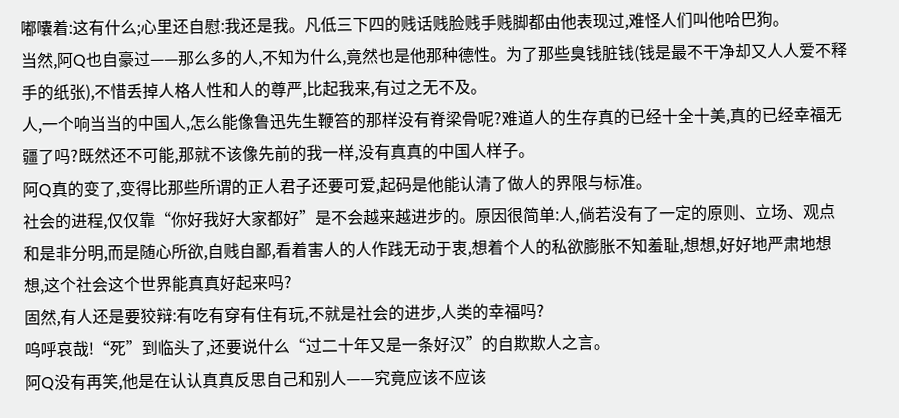嘟囔着:这有什么;心里还自慰:我还是我。凡低三下四的贱话贱脸贱手贱脚都由他表现过,难怪人们叫他哈巴狗。
当然,阿Q也自豪过——那么多的人,不知为什么,竟然也是他那种德性。为了那些臭钱脏钱(钱是最不干净却又人人爱不释手的纸张),不惜丢掉人格人性和人的尊严,比起我来,有过之无不及。
人,一个响当当的中国人,怎么能像鲁迅先生鞭笞的那样没有脊梁骨呢?难道人的生存真的已经十全十美,真的已经幸福无疆了吗?既然还不可能,那就不该像先前的我一样,没有真真的中国人样子。
阿Q真的变了,变得比那些所谓的正人君子还要可爱,起码是他能认清了做人的界限与标准。
社会的进程,仅仅靠“你好我好大家都好”是不会越来越进步的。原因很简单:人,倘若没有了一定的原则、立场、观点和是非分明,而是随心所欲,自贱自鄙,看着害人的人作践无动于衷,想着个人的私欲膨胀不知羞耻,想想,好好地严肃地想想,这个社会这个世界能真真好起来吗?
固然,有人还是要狡辩:有吃有穿有住有玩,不就是社会的进步,人类的幸福吗?
呜呼哀哉!“死”到临头了,还要说什么“过二十年又是一条好汉”的自欺欺人之言。
阿Q没有再笑,他是在认认真真反思自己和别人——究竟应该不应该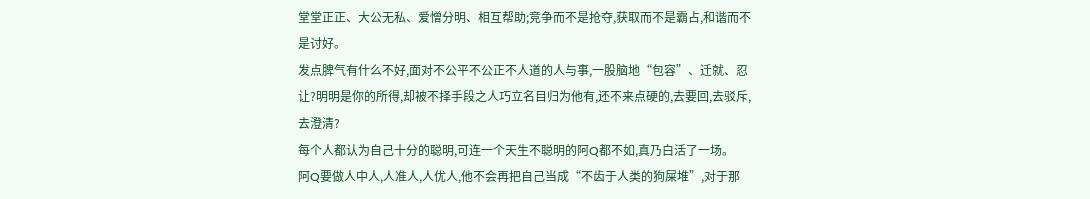堂堂正正、大公无私、爱憎分明、相互帮助;竞争而不是抢夺,获取而不是霸占,和谐而不是讨好。
发点脾气有什么不好,面对不公平不公正不人道的人与事,一股脑地“包容”、迁就、忍让?明明是你的所得,却被不择手段之人巧立名目归为他有,还不来点硬的,去要回,去驳斥,去澄清?
每个人都认为自己十分的聪明,可连一个天生不聪明的阿Q都不如,真乃白活了一场。
阿Q要做人中人,人准人,人优人,他不会再把自己当成“不齿于人类的狗屎堆”,对于那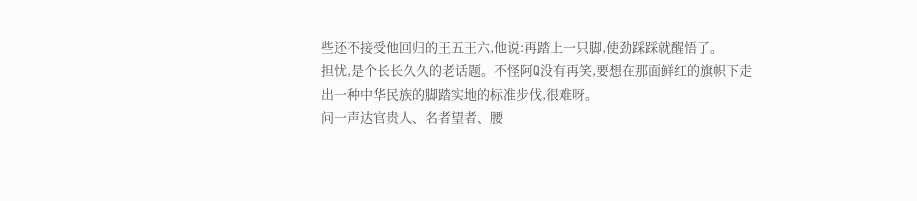些还不接受他回归的王五王六,他说:再踏上一只脚,使劲踩踩就醒悟了。
担忧,是个长长久久的老话题。不怪阿Q没有再笑,要想在那面鲜红的旗帜下走出一种中华民族的脚踏实地的标准步伐,很难呀。
问一声达官贵人、名者望者、腰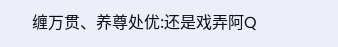缠万贯、养尊处优:还是戏弄阿Q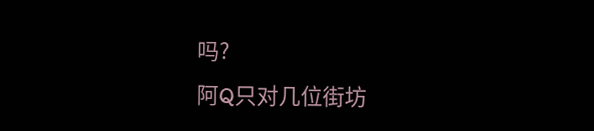吗?
阿Q只对几位街坊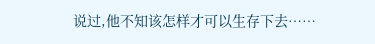说过,他不知该怎样才可以生存下去……